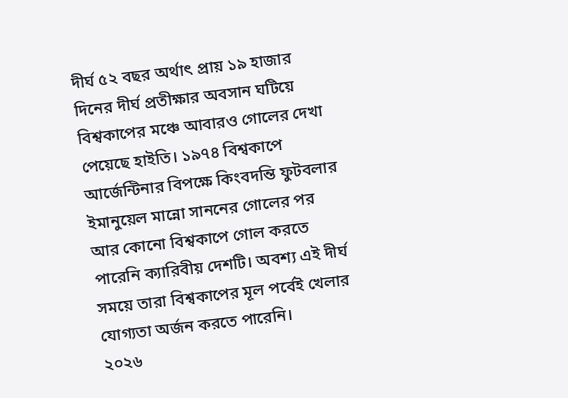দীর্ঘ ৫২ বছর অর্থাৎ প্রায় ১৯ হাজার দিনের দীর্ঘ প্রতীক্ষার অবসান ঘটিয়ে বিশ্বকাপের মঞ্চে আবারও গোলের দেখা পেয়েছে হাইতি। ১৯৭৪ বিশ্বকাপে আর্জেন্টিনার বিপক্ষে কিংবদন্তি ফুটবলার ইমানুয়েল মান্নো সাননের গোলের পর আর কোনো বিশ্বকাপে গোল করতে পারেনি ক্যারিবীয় দেশটি। অবশ্য এই দীর্ঘ সময়ে তারা বিশ্বকাপের মূল পর্বেই খেলার যোগ্যতা অর্জন করতে পারেনি।
২০২৬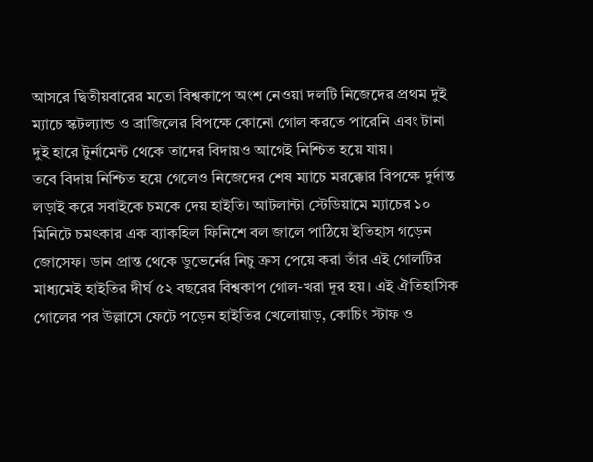আসরে দ্বিতীয়বারের মতো বিশ্বকাপে অংশ নেওয়া দলটি নিজেদের প্রথম দুই ম্যাচে স্কটল্যান্ড ও ব্রাজিলের বিপক্ষে কোনো গোল করতে পারেনি এবং টানা দুই হারে টুর্নামেন্ট থেকে তাদের বিদায়ও আগেই নিশ্চিত হয়ে যায়।
তবে বিদায় নিশ্চিত হয়ে গেলেও নিজেদের শেষ ম্যাচে মরক্কোর বিপক্ষে দুর্দান্ত লড়াই করে সবাইকে চমকে দেয় হাইতি। আটলান্টা স্টেডিয়ামে ম্যাচের ১০ মিনিটে চমৎকার এক ব্যাকহিল ফিনিশে বল জালে পাঠিয়ে ইতিহাস গড়েন জোসেফ। ডান প্রান্ত থেকে ডুভের্নের নিচু ক্রস পেয়ে করা তাঁর এই গোলটির মাধ্যমেই হাইতির দীর্ঘ ৫২ বছরের বিশ্বকাপ গোল-খরা দূর হয়। এই ঐতিহাসিক গোলের পর উল্লাসে ফেটে পড়েন হাইতির খেলোয়াড়, কোচিং স্টাফ ও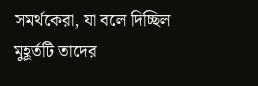সমর্থকেরা, যা বলে দিচ্ছিল মুহূর্তটি তাদের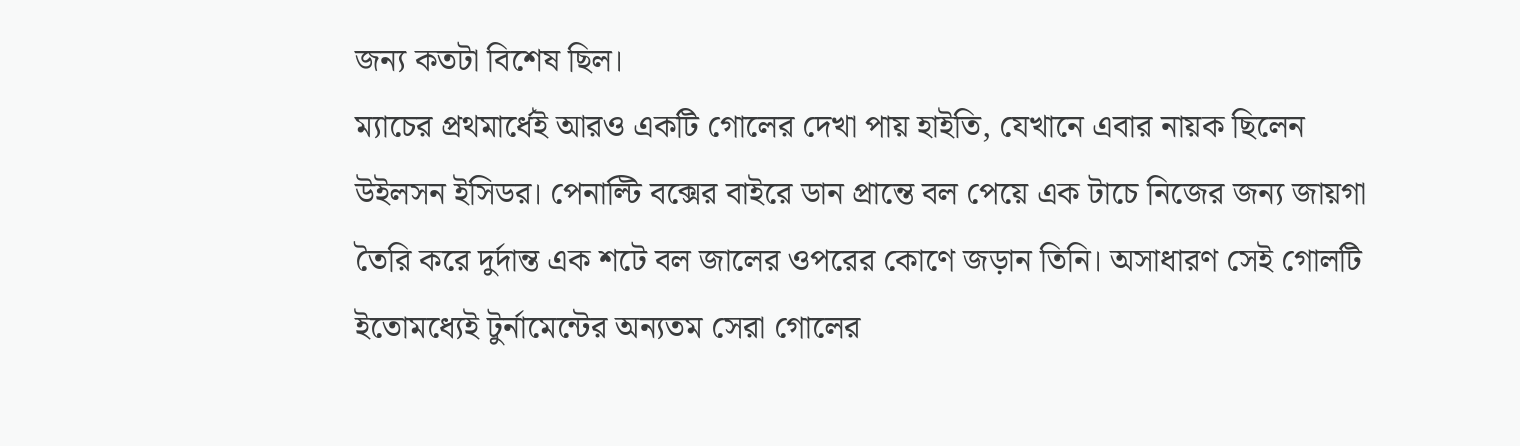জন্য কতটা বিশেষ ছিল।
ম্যাচের প্রথমার্ধেই আরও একটি গোলের দেখা পায় হাইতি, যেখানে এবার নায়ক ছিলেন উইলসন ইসিডর। পেনাল্টি বক্সের বাইরে ডান প্রান্তে বল পেয়ে এক টাচে নিজের জন্য জায়গা তৈরি করে দুর্দান্ত এক শটে বল জালের ওপরের কোণে জড়ান তিনি। অসাধারণ সেই গোলটি ইতোমধ্যেই টুর্নামেন্টের অন্যতম সেরা গোলের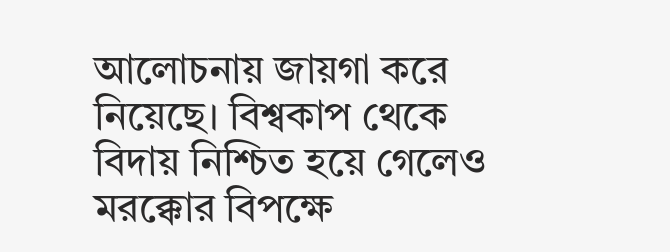আলোচনায় জায়গা করে নিয়েছে। বিশ্বকাপ থেকে বিদায় নিশ্চিত হয়ে গেলেও মরক্কোর বিপক্ষে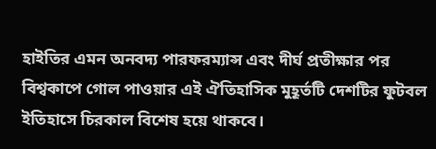হাইতির এমন অনবদ্য পারফরম্যান্স এবং দীর্ঘ প্রতীক্ষার পর বিশ্বকাপে গোল পাওয়ার এই ঐতিহাসিক মুহূর্তটি দেশটির ফুটবল ইতিহাসে চিরকাল বিশেষ হয়ে থাকবে।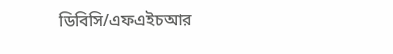ডিবিসি/এফএইচআর